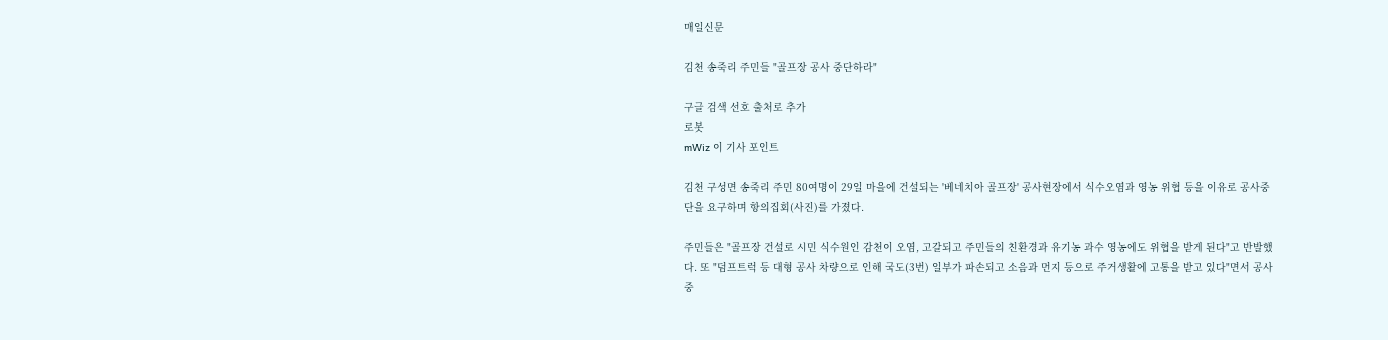매일신문

김천 송죽리 주민들 "골프장 공사 중단하라"

구글 검색 선호 출처로 추가
로봇
mWiz 이 기사 포인트

김천 구성면 송죽리 주민 80여명이 29일 마을에 건설되는 '베네치아 골프장' 공사현장에서 식수오염과 영농 위협 등을 이유로 공사중단을 요구하며 항의집회(사진)를 가졌다.

주민들은 "골프장 건설로 시민 식수원인 감천이 오염, 고갈되고 주민들의 친환경과 유기농 과수 영농에도 위협을 받게 된다"고 반발했다. 또 "덤프트럭 등 대형 공사 차량으로 인해 국도(3번) 일부가 파손되고 소음과 먼지 등으로 주거생활에 고통을 받고 있다"면서 공사중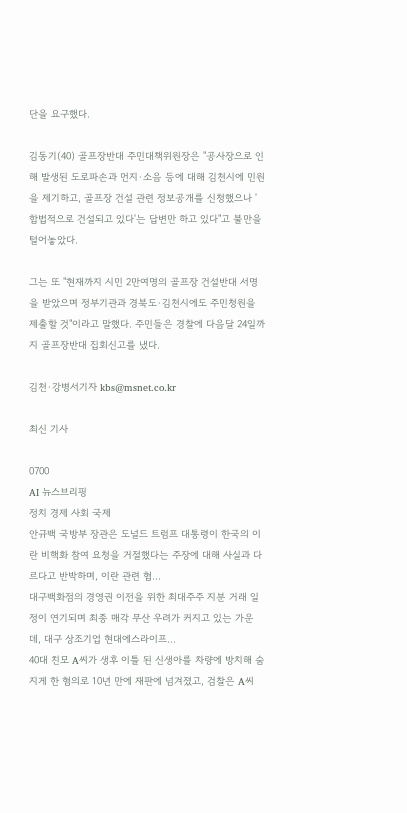단을 요구했다.

김동기(40) 골프장반대 주민대책위원장은 "공사장으로 인해 발생된 도로파손과 먼지·소음 등에 대해 김천시에 민원을 제기하고, 골프장 건설 관련 정보공개를 신청했으나 '합법적으로 건설되고 있다'는 답변만 하고 있다"고 불만을 털어놓았다.

그는 또 "현재까지 시민 2만여명의 골프장 건설반대 서명을 받았으며 정부기관과 경북도·김천시에도 주민청원을 제출할 것"이라고 말했다. 주민들은 경찰에 다음달 24일까지 골프장반대 집회신고를 냈다.

김천·강병서기자 kbs@msnet.co.kr

최신 기사

0700
AI 뉴스브리핑
정치 경제 사회 국제
안규백 국방부 장관은 도널드 트럼프 대통령이 한국의 이란 비핵화 참여 요청을 거절했다는 주장에 대해 사실과 다르다고 반박하며, 이란 관련 협...
대구백화점의 경영권 이전을 위한 최대주주 지분 거래 일정이 연기되며 최종 매각 무산 우려가 커지고 있는 가운데, 대구 상조기업 현대에스라이프...
40대 친모 A씨가 생후 이틀 된 신생아를 차량에 방치해 숨지게 한 혐의로 10년 만에 재판에 넘겨졌고, 검찰은 A씨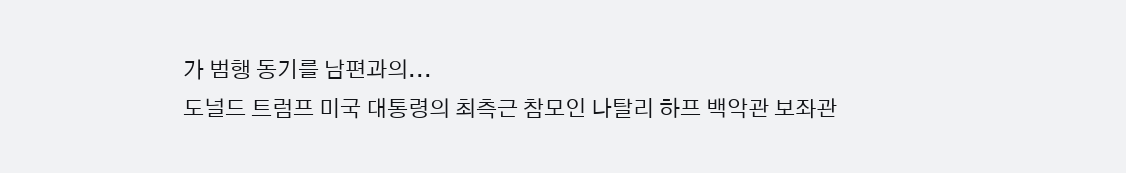가 범행 동기를 남편과의...
도널드 트럼프 미국 대통령의 최측근 참모인 나탈리 하프 백악관 보좌관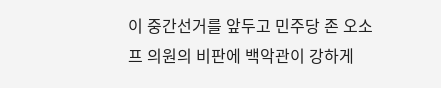이 중간선거를 앞두고 민주당 존 오소프 의원의 비판에 백악관이 강하게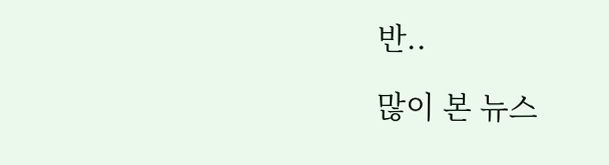반..

많이 본 뉴스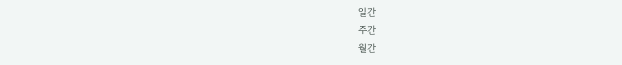일간
주간
월간